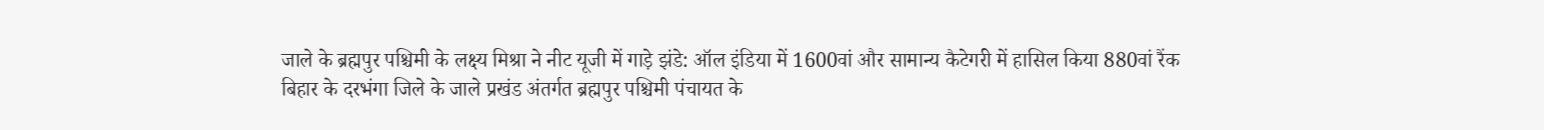जाले के ब्रह्मपुर पश्चिमी के लक्ष्य मिश्रा ने नीट यूजी में गाड़े झंडे: ऑल इंडिया में 1600वां और सामान्य कैटेगरी में हासिल किया 880वां रैंक
बिहार के दरभंगा जिले के जाले प्रखंड अंतर्गत ब्रह्मपुर पश्चिमी पंचायत के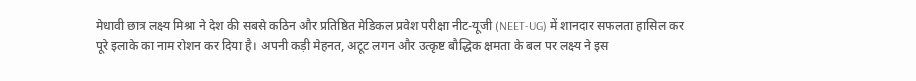मेधावी छात्र लक्ष्य मिश्रा ने देश की सबसे कठिन और प्रतिष्ठित मेडिकल प्रवेश परीक्षा नीट-यूजी (NEET-UG) में शानदार सफलता हासिल कर पूरे इलाके का नाम रोशन कर दिया है। अपनी कड़ी मेहनत, अटूट लगन और उत्कृष्ट बौद्धिक क्षमता के बल पर लक्ष्य ने इस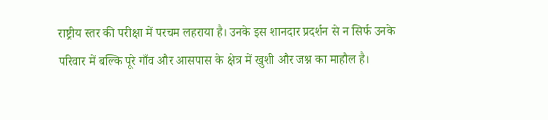राष्ट्रीय स्तर की परीक्षा में परचम लहराया है। उनके इस शानदार प्रदर्शन से न सिर्फ उनके परिवार में बल्कि पूरे गाँव और आसपास के क्षेत्र में खुशी और जश्न का माहौल है।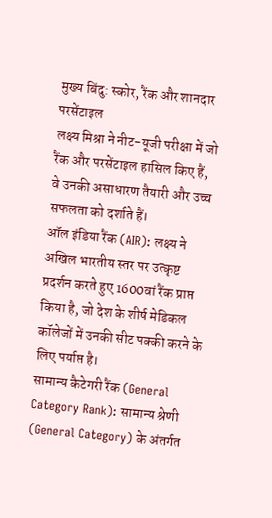मुख्य बिंदु: स्कोर, रैंक और शानदार परसेंटाइल
लक्ष्य मिश्रा ने नीट-यूजी परीक्षा में जो रैंक और परसेंटाइल हासिल किए हैं, वे उनकी असाधारण तैयारी और उच्च सफलता को दर्शाते हैं।
ऑल इंडिया रैंक (AIR): लक्ष्य ने अखिल भारतीय स्तर पर उत्कृष्ट प्रदर्शन करते हुए 1600वां रैंक प्राप्त किया है, जो देश के शीर्ष मेडिकल कॉलेजों में उनकी सीट पक्की करने के लिए पर्याप्त है।
सामान्य कैटेगरी रैंक (General Category Rank): सामान्य श्रेणी (General Category) के अंतर्गत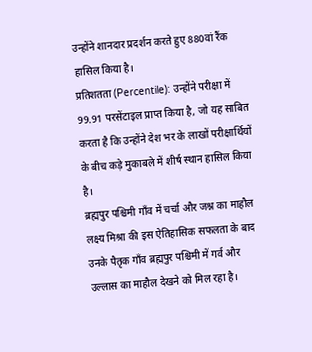उन्होंने शानदार प्रदर्शन करते हुए 880वां रैंक हासिल किया है।
प्रतिशतता (Percentile): उन्होंने परीक्षा में 99.91 परसेंटाइल प्राप्त किया है, जो यह साबित करता है कि उन्होंने देश भर के लाखों परीक्षार्थियों के बीच कड़े मुकाबले में शीर्ष स्थान हासिल किया है।
ब्रह्मपुर पश्चिमी गाँव में चर्चा और जश्न का माहौल
लक्ष्य मिश्रा की इस ऐतिहासिक सफलता के बाद उनके पैतृक गाँव ब्रह्मपुर पश्चिमी में गर्व और उल्लास का माहौल देखने को मिल रहा है।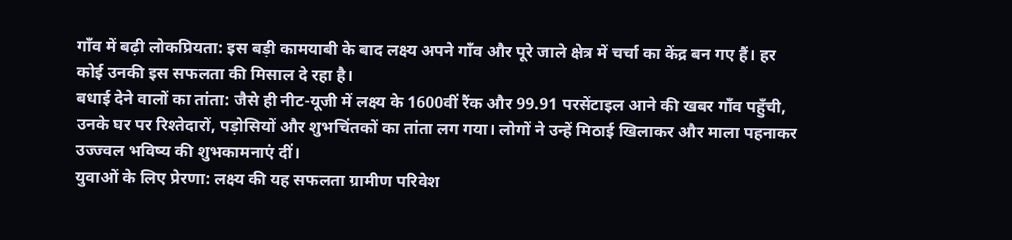गाँव में बढ़ी लोकप्रियता: इस बड़ी कामयाबी के बाद लक्ष्य अपने गाँव और पूरे जाले क्षेत्र में चर्चा का केंद्र बन गए हैं। हर कोई उनकी इस सफलता की मिसाल दे रहा है।
बधाई देने वालों का तांता: जैसे ही नीट-यूजी में लक्ष्य के 1600वीं रैंक और 99.91 परसेंटाइल आने की खबर गाँव पहुँची, उनके घर पर रिश्तेदारों, पड़ोसियों और शुभचिंतकों का तांता लग गया। लोगों ने उन्हें मिठाई खिलाकर और माला पहनाकर उज्ज्वल भविष्य की शुभकामनाएं दीं।
युवाओं के लिए प्रेरणा: लक्ष्य की यह सफलता ग्रामीण परिवेश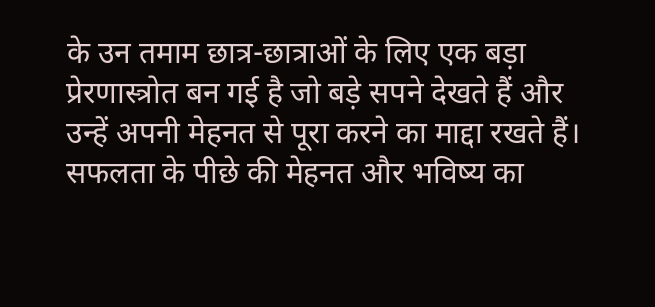के उन तमाम छात्र-छात्राओं के लिए एक बड़ा प्रेरणास्त्रोत बन गई है जो बड़े सपने देखते हैं और उन्हें अपनी मेहनत से पूरा करने का माद्दा रखते हैं।
सफलता के पीछे की मेहनत और भविष्य का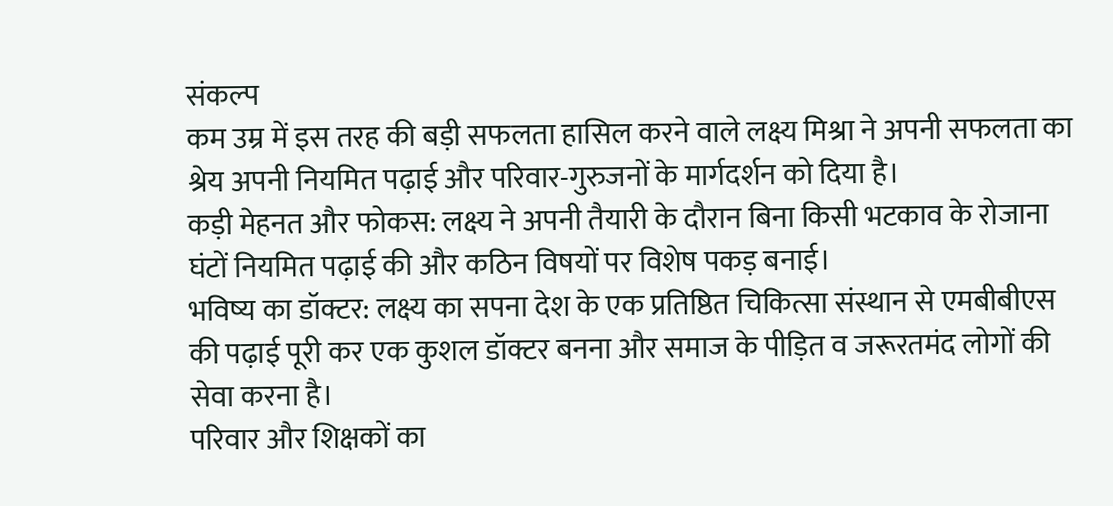संकल्प
कम उम्र में इस तरह की बड़ी सफलता हासिल करने वाले लक्ष्य मिश्रा ने अपनी सफलता का श्रेय अपनी नियमित पढ़ाई और परिवार-गुरुजनों के मार्गदर्शन को दिया है।
कड़ी मेहनत और फोकस: लक्ष्य ने अपनी तैयारी के दौरान बिना किसी भटकाव के रोजाना घंटों नियमित पढ़ाई की और कठिन विषयों पर विशेष पकड़ बनाई।
भविष्य का डॉक्टर: लक्ष्य का सपना देश के एक प्रतिष्ठित चिकित्सा संस्थान से एमबीबीएस की पढ़ाई पूरी कर एक कुशल डॉक्टर बनना और समाज के पीड़ित व जरूरतमंद लोगों की सेवा करना है।
परिवार और शिक्षकों का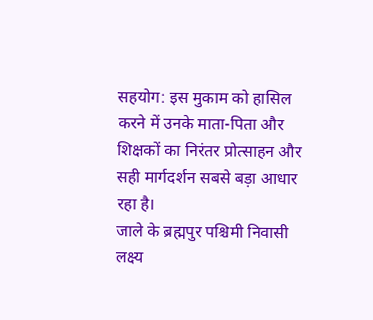सहयोग: इस मुकाम को हासिल करने में उनके माता-पिता और शिक्षकों का निरंतर प्रोत्साहन और सही मार्गदर्शन सबसे बड़ा आधार रहा है।
जाले के ब्रह्मपुर पश्चिमी निवासी लक्ष्य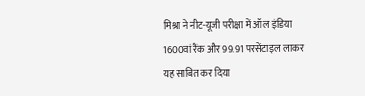मिश्रा ने नीट-यूजी परीक्षा में ऑल इंडिया 1600वां रैंक और 99.91 परसेंटाइल लाकर यह साबित कर दिया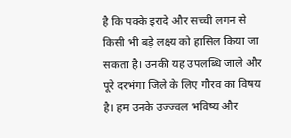है कि पक्के इरादे और सच्ची लगन से किसी भी बड़े लक्ष्य को हासिल किया जा सकता है। उनकी यह उपलब्धि जाले और पूरे दरभंगा जिले के लिए गौरव का विषय है। हम उनके उज्ज्वल भविष्य और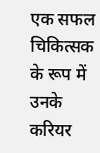एक सफल चिकित्सक के रूप में उनके करियर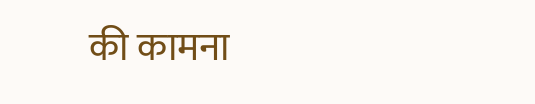की कामना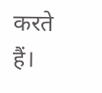करते हैं।